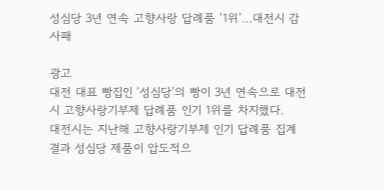성심당 3년 연속 고향사랑 답례품 ‘1위’…대전시 감사패

광고
대전 대표 빵집인 ‘성심당’의 빵이 3년 연속으로 대전시 고향사랑기부제 답례품 인기 1위를 차지했다.
대전시는 지난해 고향사랑기부제 인기 답례품 집계 결과 성심당 제품이 압도적으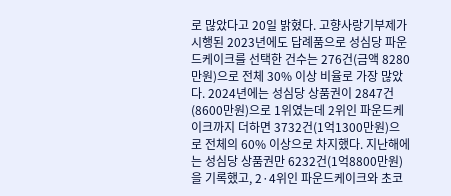로 많았다고 20일 밝혔다. 고향사랑기부제가 시행된 2023년에도 답례품으로 성심당 파운드케이크를 선택한 건수는 276건(금액 8280만원)으로 전체 30% 이상 비율로 가장 많았다. 2024년에는 성심당 상품권이 2847건(8600만원)으로 1위였는데 2위인 파운드케이크까지 더하면 3732건(1억1300만원)으로 전체의 60% 이상으로 차지했다. 지난해에는 성심당 상품권만 6232건(1억8800만원)을 기록했고, 2·4위인 파운드케이크와 초코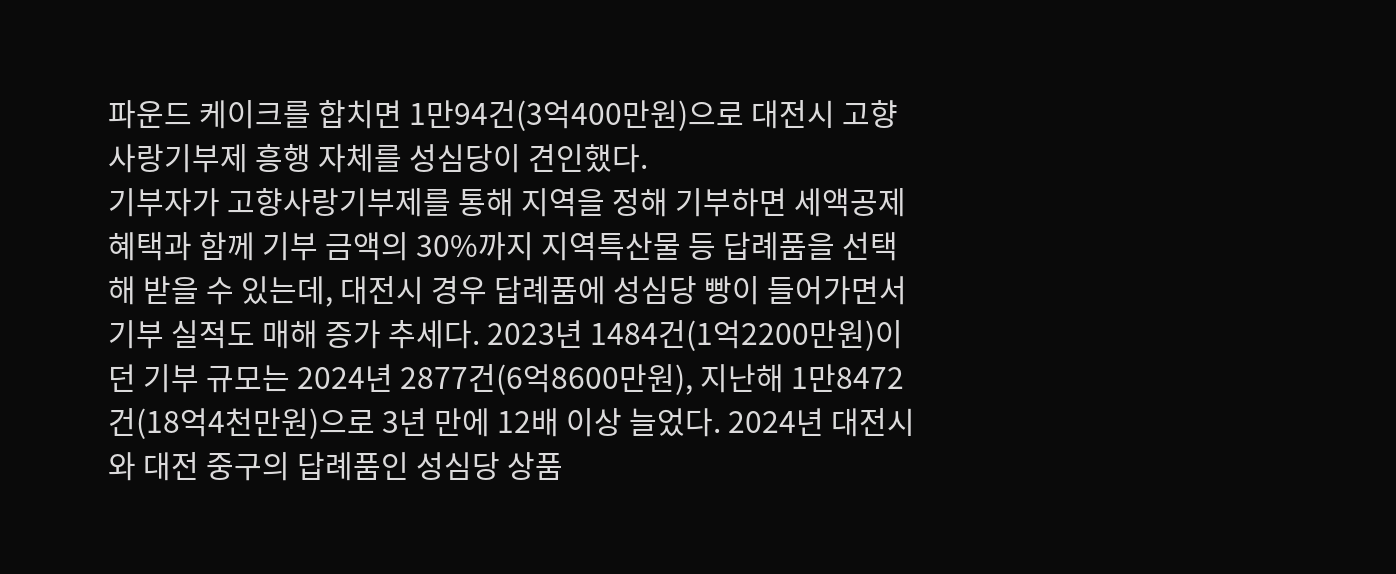파운드 케이크를 합치면 1만94건(3억400만원)으로 대전시 고향사랑기부제 흥행 자체를 성심당이 견인했다.
기부자가 고향사랑기부제를 통해 지역을 정해 기부하면 세액공제 혜택과 함께 기부 금액의 30%까지 지역특산물 등 답례품을 선택해 받을 수 있는데, 대전시 경우 답례품에 성심당 빵이 들어가면서 기부 실적도 매해 증가 추세다. 2023년 1484건(1억2200만원)이던 기부 규모는 2024년 2877건(6억8600만원), 지난해 1만8472건(18억4천만원)으로 3년 만에 12배 이상 늘었다. 2024년 대전시와 대전 중구의 답례품인 성심당 상품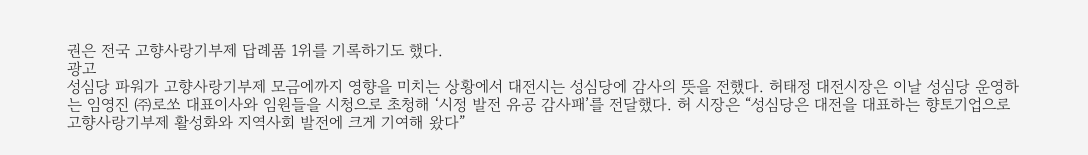권은 전국 고향사랑기부제 답례품 1위를 기록하기도 했다.
광고
성심당 파워가 고향사랑기부제 모금에까지 영향을 미치는 상황에서 대전시는 성심당에 감사의 뜻을 전했다. 허태정 대전시장은 이날 성심당 운영하는 임영진 ㈜로쏘 대표이사와 임원들을 시청으로 초청해 ‘시정 발전 유공 감사패’를 전달했다. 허 시장은 “성심당은 대전을 대표하는 향토기업으로 고향사랑기부제 활성화와 지역사회 발전에 크게 기여해 왔다”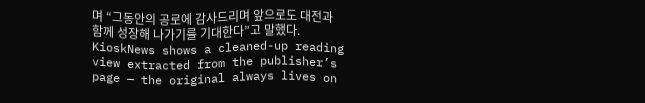며 “그동안의 공로에 감사드리며 앞으로도 대전과 함께 성장해 나가기를 기대한다”고 말했다.
KioskNews shows a cleaned-up reading view extracted from the publisher’s page — the original always lives on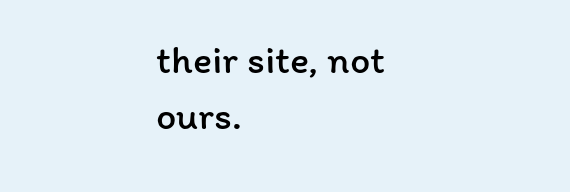their site, not ours.